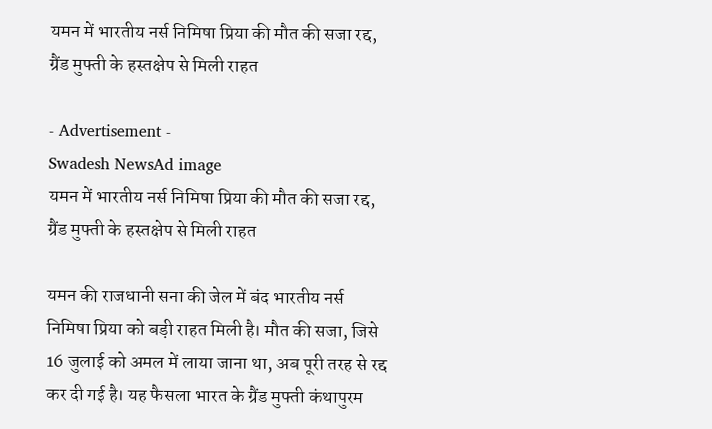यमन में भारतीय नर्स निमिषा प्रिया की मौत की सजा रद्द, ग्रैंड मुफ्ती के हस्तक्षेप से मिली राहत

- Advertisement -
Swadesh NewsAd image
यमन में भारतीय नर्स निमिषा प्रिया की मौत की सजा रद्द, ग्रैंड मुफ्ती के हस्तक्षेप से मिली राहत

यमन की राजधानी सना की जेल में बंद भारतीय नर्स निमिषा प्रिया को बड़ी राहत मिली है। मौत की सजा, जिसे 16 जुलाई को अमल में लाया जाना था, अब पूरी तरह से रद्द कर दी गई है। यह फैसला भारत के ग्रैंड मुफ्ती कंथापुरम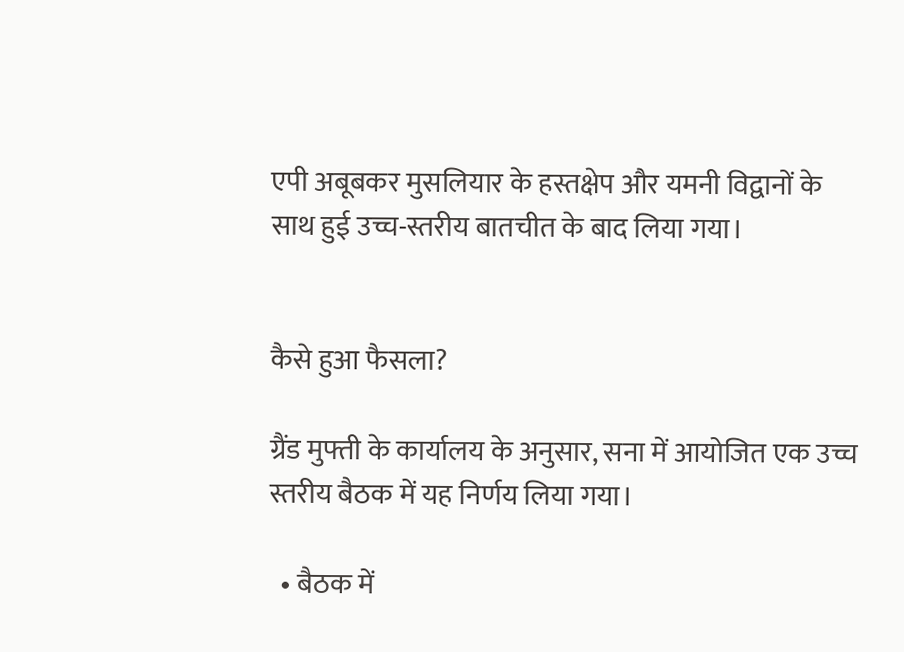एपी अबूबकर मुसलियार के हस्तक्षेप और यमनी विद्वानों के साथ हुई उच्च-स्तरीय बातचीत के बाद लिया गया।


कैसे हुआ फैसला?

ग्रैंड मुफ्ती के कार्यालय के अनुसार, सना में आयोजित एक उच्च स्तरीय बैठक में यह निर्णय लिया गया।

  • बैठक में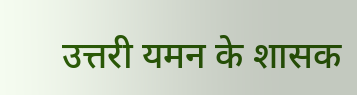उत्तरी यमन के शासक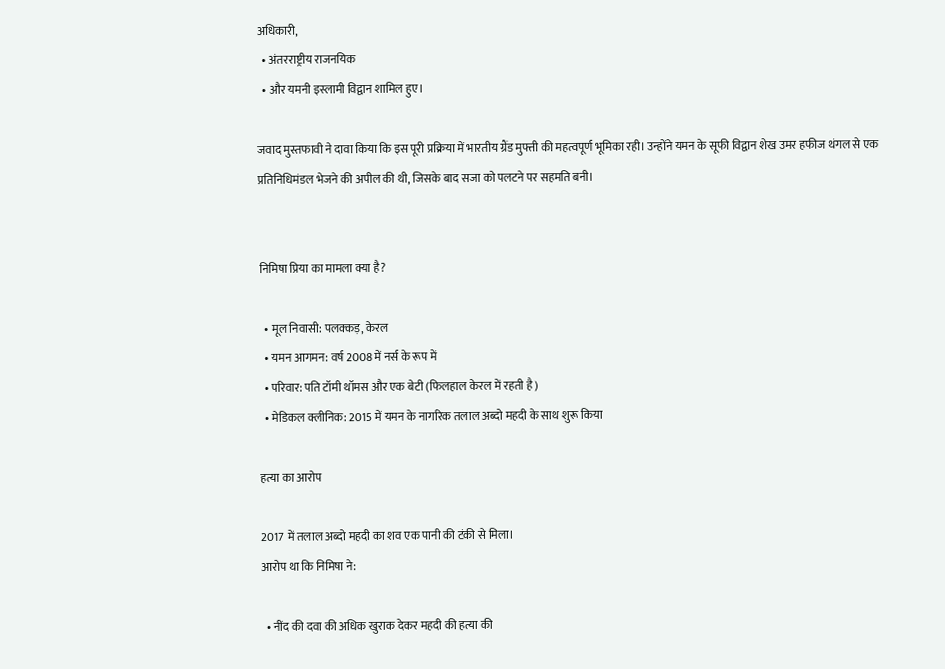अधिकारी,
  • अंतरराष्ट्रीय राजनयिक
  • और यमनी इस्लामी विद्वान शामिल हुए।

जवाद मुस्तफावी ने दावा किया कि इस पूरी प्रक्रिया में भारतीय ग्रैंड मुफ्ती की महत्वपूर्ण भूमिका रही। उन्होंने यमन के सूफी विद्वान शेख उमर हफीज थंगल से एक प्रतिनिधिमंडल भेजने की अपील की थी, जिसके बाद सजा को पलटने पर सहमति बनी।


निमिषा प्रिया का मामला क्या है?

  • मूल निवासी: पलक्कड़, केरल
  • यमन आगमन: वर्ष 2008 में नर्स के रूप में
  • परिवार: पति टॉमी थॉमस और एक बेटी (फिलहाल केरल में रहती है)
  • मेडिकल क्लीनिक: 2015 में यमन के नागरिक तलाल अब्दो महदी के साथ शुरू किया

हत्या का आरोप

2017 में तलाल अब्दो महदी का शव एक पानी की टंकी से मिला।
आरोप था कि निमिषा ने:

  • नींद की दवा की अधिक खुराक देकर महदी की हत्या की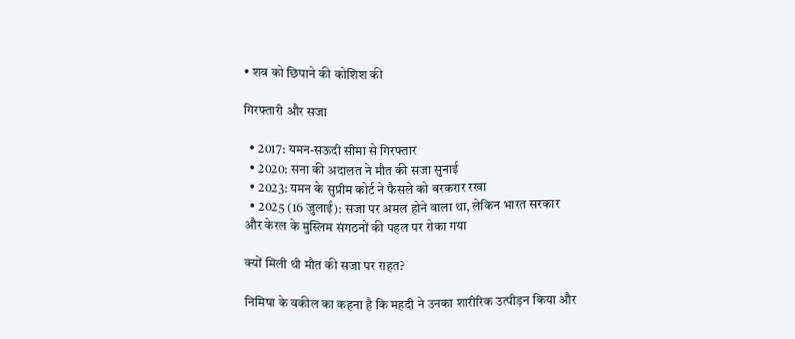• शव को छिपाने की कोशिश की

गिरफ्तारी और सजा

  • 2017: यमन-सऊदी सीमा से गिरफ्तार
  • 2020: सना की अदालत ने मौत की सजा सुनाई
  • 2023: यमन के सुप्रीम कोर्ट ने फैसले को बरकरार रखा
  • 2025 (16 जुलाई): सजा पर अमल होने वाला था, लेकिन भारत सरकार और केरल के मुस्लिम संगठनों की पहल पर रोका गया

क्यों मिली थी मौत की सजा पर राहत?

निमिषा के वकील का कहना है कि महदी ने उनका शारीरिक उत्पीड़न किया और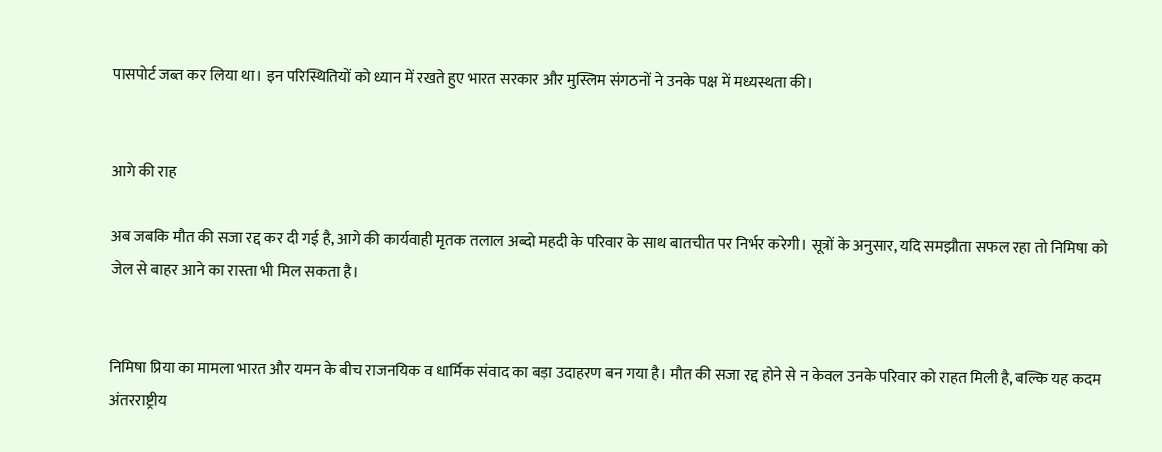पासपोर्ट जब्त कर लिया था। इन परिस्थितियों को ध्यान में रखते हुए भारत सरकार और मुस्लिम संगठनों ने उनके पक्ष में मध्यस्थता की।


आगे की राह

अब जबकि मौत की सजा रद्द कर दी गई है, आगे की कार्यवाही मृतक तलाल अब्दो महदी के परिवार के साथ बातचीत पर निर्भर करेगी। सूत्रों के अनुसार, यदि समझौता सफल रहा तो निमिषा को जेल से बाहर आने का रास्ता भी मिल सकता है।


निमिषा प्रिया का मामला भारत और यमन के बीच राजनयिक व धार्मिक संवाद का बड़ा उदाहरण बन गया है। मौत की सजा रद्द होने से न केवल उनके परिवार को राहत मिली है, बल्कि यह कदम अंतरराष्ट्रीय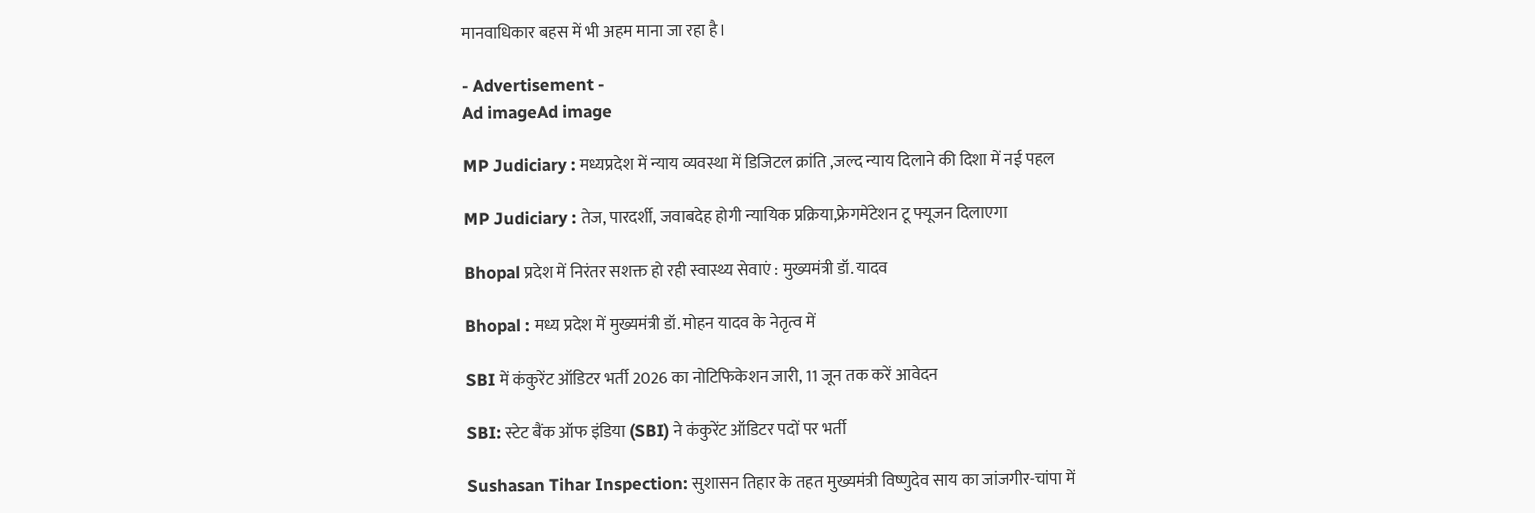मानवाधिकार बहस में भी अहम माना जा रहा है।

- Advertisement -
Ad imageAd image

MP Judiciary : मध्यप्रदेश में न्याय व्यवस्था में डिजिटल क्रांति ,जल्द न्याय दिलाने की दिशा में नई पहल

MP Judiciary : तेज, पारदर्शी, जवाबदेह होगी न्यायिक प्रक्रिया,फ्रेगमेंटेशन टू फ्यूजन दिलाएगा

Bhopal प्रदेश में निरंतर सशक्त हो रही स्वास्थ्य सेवाएं : मुख्यमंत्री डॉ. यादव

Bhopal : मध्य प्रदेश में मुख्यमंत्री डॉ. मोहन यादव के नेतृत्व में

SBI में कंकुरेंट ऑडिटर भर्ती 2026 का नोटिफिकेशन जारी, 11 जून तक करें आवेदन

SBI: स्टेट बैंक ऑफ इंडिया (SBI) ने कंकुरेंट ऑडिटर पदों पर भर्ती

Sushasan Tihar Inspection: सुशासन तिहार के तहत मुख्यमंत्री विष्णुदेव साय का जांजगीर-चांपा में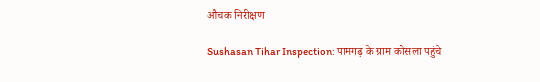औचक निरीक्षण

Sushasan Tihar Inspection: पामगढ़ के ग्राम कोसला पहुंचे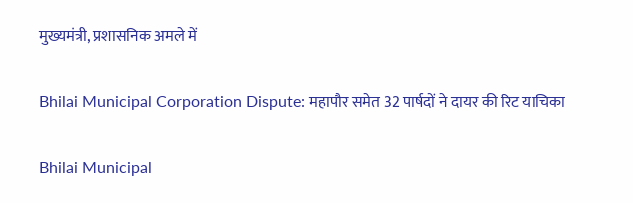मुख्यमंत्री, प्रशासनिक अमले में

Bhilai Municipal Corporation Dispute: महापौर समेत 32 पार्षदों ने दायर की रिट याचिका

Bhilai Municipal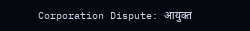Corporation Dispute: आयुक्त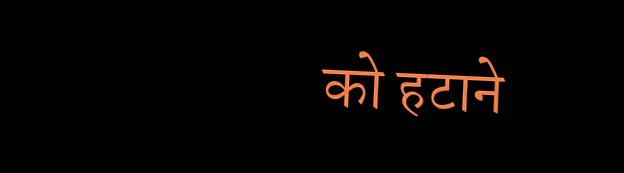को हटाने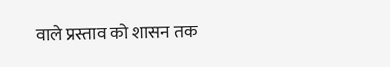वाले प्रस्ताव को शासन तक